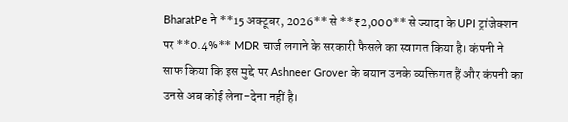BharatPe ने **15 अक्टूबर, 2026** से **₹2,000** से ज्यादा के UPI ट्रांजेक्शन पर **0.4%** MDR चार्ज लगाने के सरकारी फैसले का स्वागत किया है। कंपनी ने साफ किया कि इस मुद्दे पर Ashneer Grover के बयान उनके व्यक्तिगत हैं और कंपनी का उनसे अब कोई लेना-देना नहीं है।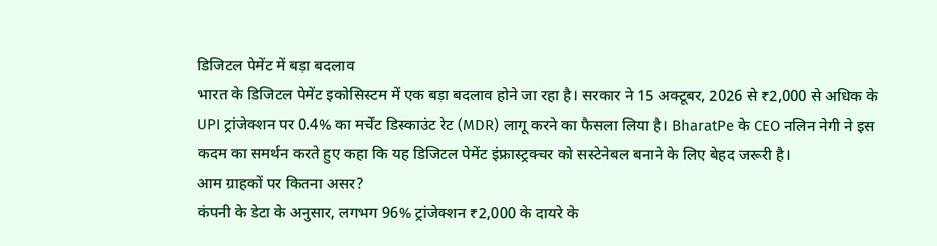डिजिटल पेमेंट में बड़ा बदलाव
भारत के डिजिटल पेमेंट इकोसिस्टम में एक बड़ा बदलाव होने जा रहा है। सरकार ने 15 अक्टूबर, 2026 से ₹2,000 से अधिक के UPI ट्रांजेक्शन पर 0.4% का मर्चेंट डिस्काउंट रेट (MDR) लागू करने का फैसला लिया है। BharatPe के CEO नलिन नेगी ने इस कदम का समर्थन करते हुए कहा कि यह डिजिटल पेमेंट इंफ्रास्ट्रक्चर को सस्टेनेबल बनाने के लिए बेहद जरूरी है।
आम ग्राहकों पर कितना असर?
कंपनी के डेटा के अनुसार, लगभग 96% ट्रांजेक्शन ₹2,000 के दायरे के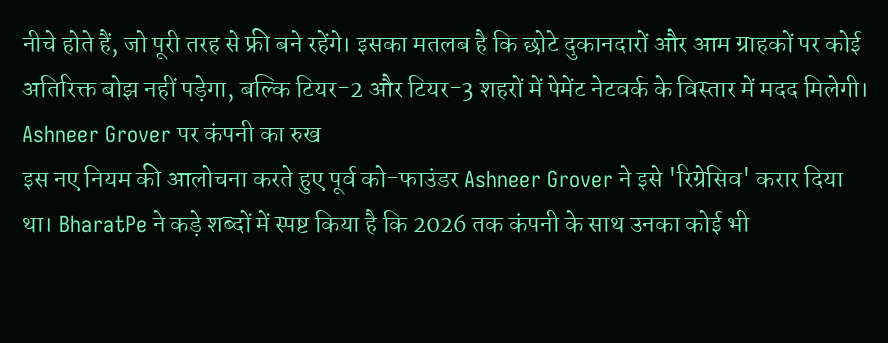नीचे होते हैं, जो पूरी तरह से फ्री बने रहेंगे। इसका मतलब है कि छोटे दुकानदारों और आम ग्राहकों पर कोई अतिरिक्त बोझ नहीं पड़ेगा, बल्कि टियर-2 और टियर-3 शहरों में पेमेंट नेटवर्क के विस्तार में मदद मिलेगी।
Ashneer Grover पर कंपनी का रुख
इस नए नियम की आलोचना करते हुए पूर्व को-फाउंडर Ashneer Grover ने इसे 'रिग्रेसिव' करार दिया था। BharatPe ने कड़े शब्दों में स्पष्ट किया है कि 2026 तक कंपनी के साथ उनका कोई भी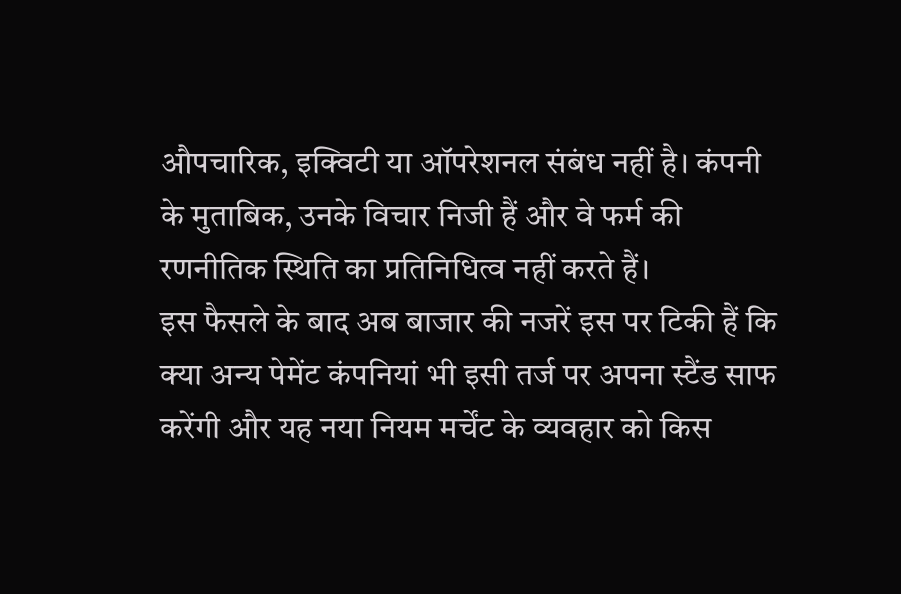औपचारिक, इक्विटी या ऑपरेशनल संबंध नहीं है। कंपनी के मुताबिक, उनके विचार निजी हैं और वे फर्म की रणनीतिक स्थिति का प्रतिनिधित्व नहीं करते हैं।
इस फैसले के बाद अब बाजार की नजरें इस पर टिकी हैं कि क्या अन्य पेमेंट कंपनियां भी इसी तर्ज पर अपना स्टैंड साफ करेंगी और यह नया नियम मर्चेंट के व्यवहार को किस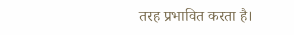तरह प्रभावित करता है।